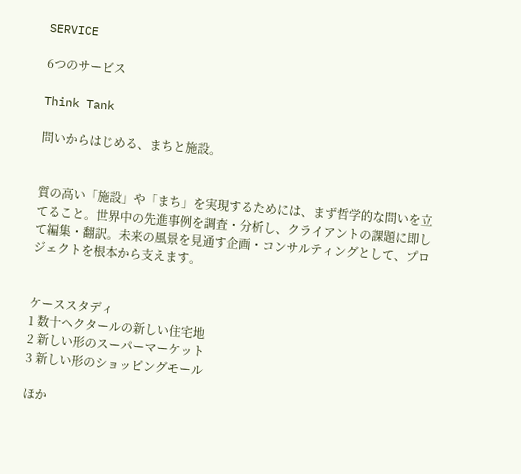SERVICE

6つのサービス

Think Tank

問いからはじめる、まちと施設。


質の高い「施設」や「まち」を実現するためには、まず哲学的な問いを立てること。世界中の先進事例を調査・分析し、クライアントの課題に即して編集・翻訳。未来の風景を見通す企画・コンサルティングとして、プロジェクトを根本から支えます。


ケーススタディ
1 数十ヘクタールの新しい住宅地
2 新しい形のスーパーマーケット
3 新しい形のショッピングモール

ほか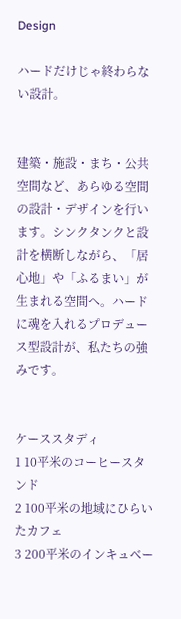Design

ハードだけじゃ終わらない設計。


建築・施設・まち・公共空間など、あらゆる空間の設計・デザインを行います。シンクタンクと設計を横断しながら、「居心地」や「ふるまい」が生まれる空間へ。ハードに魂を入れるプロデュース型設計が、私たちの強みです。


ケーススタディ
1 10平米のコーヒースタンド
2 100平米の地域にひらいたカフェ
3 200平米のインキュベー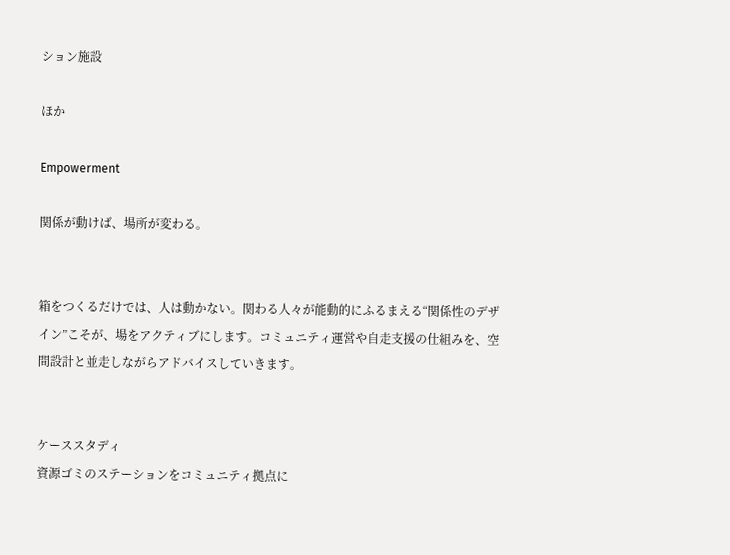ション施設

ほか

Empowerment

関係が動けば、場所が変わる。


箱をつくるだけでは、人は動かない。関わる人々が能動的にふるまえる“関係性のデザイン”こそが、場をアクティブにします。コミュニティ運営や自走支援の仕組みを、空間設計と並走しながらアドバイスしていきます。


ケーススタディ
資源ゴミのステーションをコミュニティ拠点に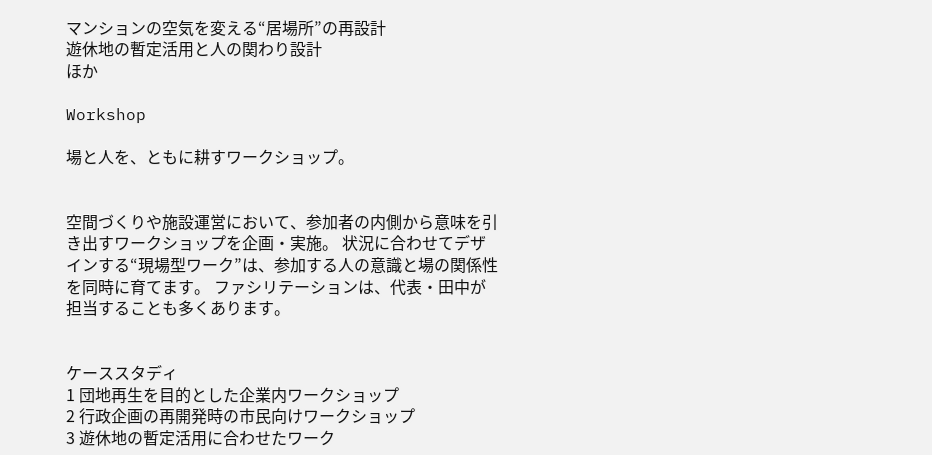マンションの空気を変える“居場所”の再設計
遊休地の暫定活用と人の関わり設計
ほか

Workshop

場と人を、ともに耕すワークショップ。


空間づくりや施設運営において、参加者の内側から意味を引き出すワークショップを企画・実施。 状況に合わせてデザインする“現場型ワーク”は、参加する人の意識と場の関係性を同時に育てます。 ファシリテーションは、代表・田中が担当することも多くあります。


ケーススタディ
1 団地再生を目的とした企業内ワークショップ
2 行政企画の再開発時の市民向けワークショップ
3 遊休地の暫定活用に合わせたワーク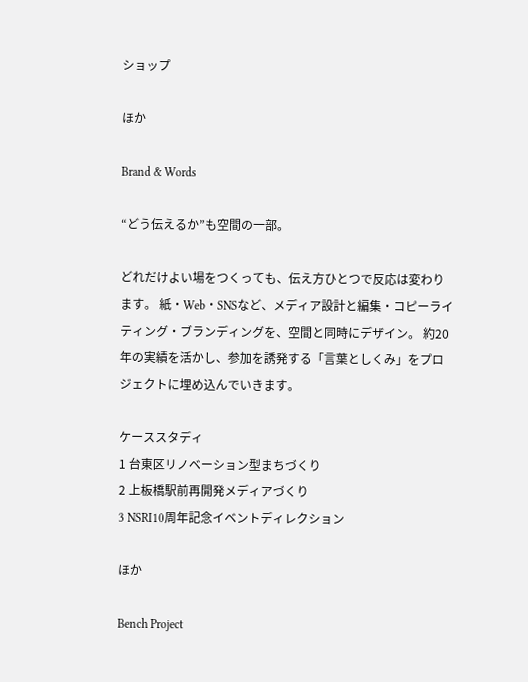ショップ

ほか

Brand & Words

“どう伝えるか”も空間の一部。

どれだけよい場をつくっても、伝え方ひとつで反応は変わります。 紙・Web・SNSなど、メディア設計と編集・コピーライティング・ブランディングを、空間と同時にデザイン。 約20年の実績を活かし、参加を誘発する「言葉としくみ」をプロジェクトに埋め込んでいきます。

ケーススタディ
1 台東区リノベーション型まちづくり
2 上板橋駅前再開発メディアづくり
3 NSRI10周年記念イベントディレクション

ほか

Bench Project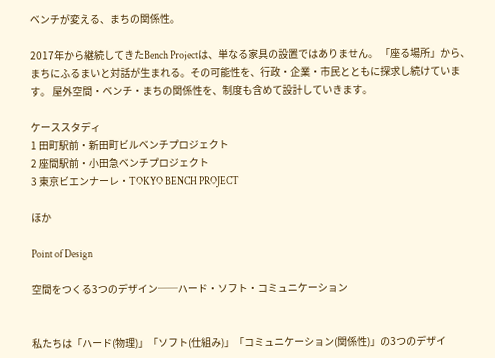ベンチが変える、まちの関係性。

2017年から継続してきたBench Projectは、単なる家具の設置ではありません。 「座る場所」から、まちにふるまいと対話が生まれる。その可能性を、行政・企業・市民とともに探求し続けています。 屋外空間・ベンチ・まちの関係性を、制度も含めて設計していきます。

ケーススタディ
1 田町駅前・新田町ビルベンチプロジェクト
2 座間駅前・小田急ベンチプロジェクト
3 東京ビエンナーレ・TOKYO BENCH PROJECT

ほか

Point of Design

空間をつくる3つのデザイン──ハード・ソフト・コミュニケーション


私たちは「ハード(物理)」「ソフト(仕組み)」「コミュニケーション(関係性)」の3つのデザイ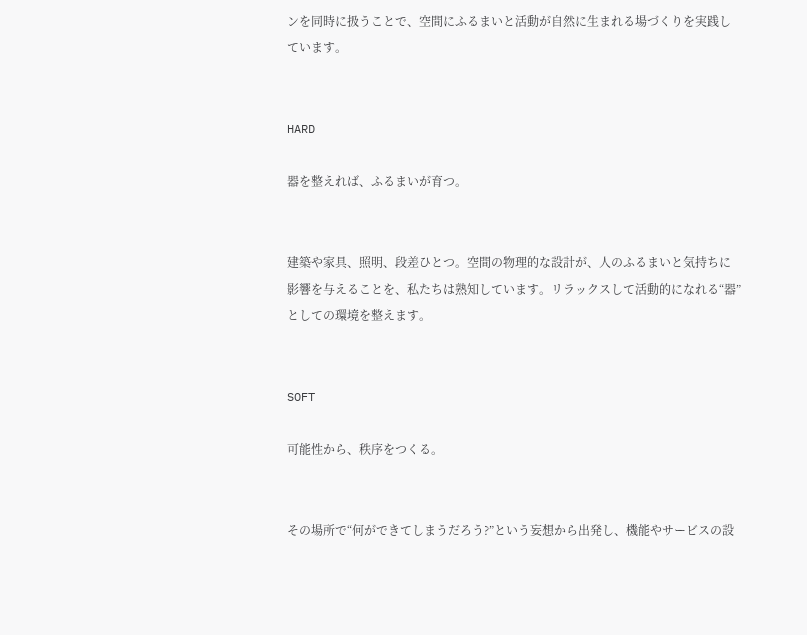ンを同時に扱うことで、空間にふるまいと活動が自然に生まれる場づくりを実践しています。


HARD

器を整えれば、ふるまいが育つ。


建築や家具、照明、段差ひとつ。空間の物理的な設計が、人のふるまいと気持ちに影響を与えることを、私たちは熟知しています。リラックスして活動的になれる“器”としての環境を整えます。


SOFT

可能性から、秩序をつくる。


その場所で“何ができてしまうだろう?”という妄想から出発し、機能やサービスの設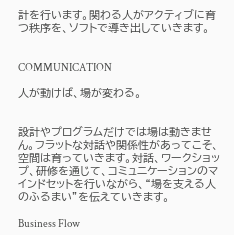計を行います。関わる人がアクティブに育つ秩序を、ソフトで導き出していきます。


COMMUNICATION

人が動けば、場が変わる。


設計やプログラムだけでは場は動きません。フラットな対話や関係性があってこそ、空間は育っていきます。対話、ワークショップ、研修を通じて、コミュニケーションのマインドセットを行いながら、“場を支える人のふるまい”を伝えていきます。

Business Flow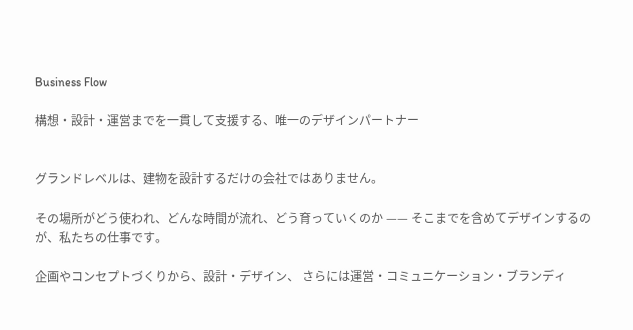Business Flow

構想・設計・運営までを一貫して支援する、唯一のデザインパートナー


グランドレベルは、建物を設計するだけの会社ではありません。

その場所がどう使われ、どんな時間が流れ、どう育っていくのか —— そこまでを含めてデザインするのが、私たちの仕事です。

企画やコンセプトづくりから、設計・デザイン、 さらには運営・コミュニケーション・ブランディ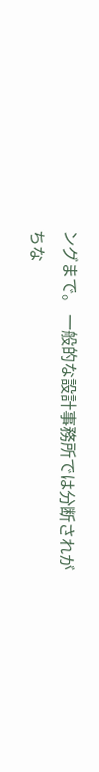ングまで。 一般的な設計事務所では分断されがちな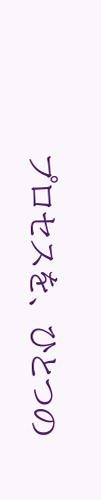プロセスを、 ひとつの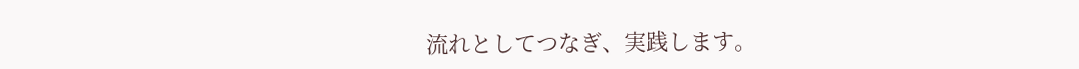流れとしてつなぎ、実践します。